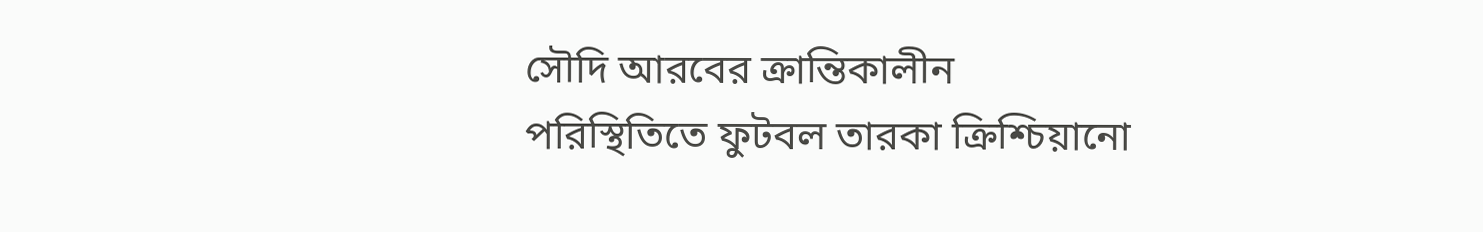সৌদি আরবের ক্রান্তিকালীন পরিস্থিতিতে ফুটবল তারকা ক্রিশ্চিয়ানো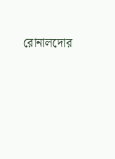রোনালদোর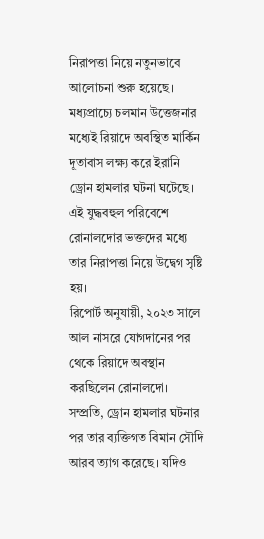নিরাপত্তা নিয়ে নতুনভাবে আলোচনা শুরু হয়েছে। মধ্যপ্রাচ্যে চলমান উত্তেজনার মধ্যেই রিয়াদে অবস্থিত মার্কিন দূতাবাস লক্ষ্য করে ইরানি ড্রোন হামলার ঘটনা ঘটেছে। এই যুদ্ধবহুল পরিবেশে রোনালদোর ভক্তদের মধ্যে তার নিরাপত্তা নিয়ে উদ্বেগ সৃষ্টি হয়।
রিপোর্ট অনুযায়ী, ২০২৩ সালে আল নাসরে যোগদানের পর থেকে রিয়াদে অবস্থান করছিলেন রোনালদো। সম্প্রতি, ড্রোন হামলার ঘটনার পর তার ব্যক্তিগত বিমান সৌদি আরব ত্যাগ করেছে। যদিও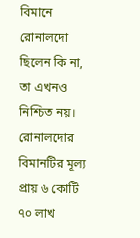বিমানে রোনালদো ছিলেন কি না, তা এখনও নিশ্চিত নয়।
রোনালদোর বিমানটির মূল্য প্রায় ৬ কোটি ৭০ লাখ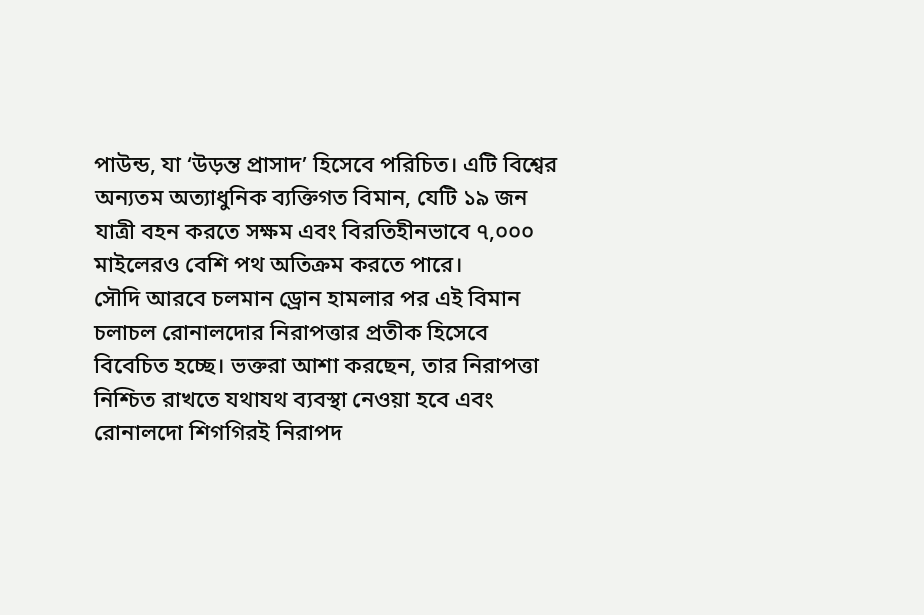পাউন্ড, যা ‘উড়ন্ত প্রাসাদ’ হিসেবে পরিচিত। এটি বিশ্বের অন্যতম অত্যাধুনিক ব্যক্তিগত বিমান, যেটি ১৯ জন যাত্রী বহন করতে সক্ষম এবং বিরতিহীনভাবে ৭,০০০ মাইলেরও বেশি পথ অতিক্রম করতে পারে।
সৌদি আরবে চলমান ড্রোন হামলার পর এই বিমান চলাচল রোনালদোর নিরাপত্তার প্রতীক হিসেবে বিবেচিত হচ্ছে। ভক্তরা আশা করছেন, তার নিরাপত্তা নিশ্চিত রাখতে যথাযথ ব্যবস্থা নেওয়া হবে এবং রোনালদো শিগগিরই নিরাপদ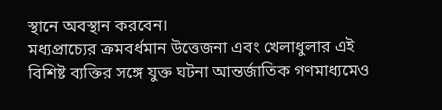স্থানে অবস্থান করবেন।
মধ্যপ্রাচ্যের ক্রমবর্ধমান উত্তেজনা এবং খেলাধুলার এই বিশিষ্ট ব্যক্তির সঙ্গে যুক্ত ঘটনা আন্তর্জাতিক গণমাধ্যমেও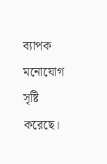ব্যাপক মনোযোগ সৃষ্টি করেছে।